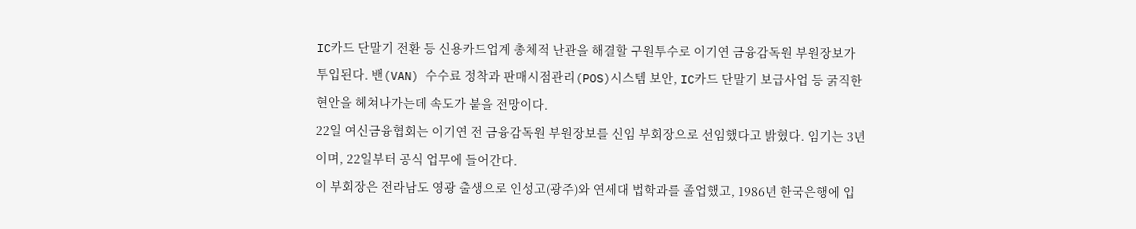IC카드 단말기 전환 등 신용카드업계 총체적 난관을 해결할 구원투수로 이기연 금융감독원 부원장보가 투입된다. 밴(VAN) 수수료 정착과 판매시점관리(POS)시스템 보안, IC카드 단말기 보급사업 등 굵직한 현안을 헤쳐나가는데 속도가 붙을 전망이다.
22일 여신금융협회는 이기연 전 금융감독원 부원장보를 신임 부회장으로 선임했다고 밝혔다. 임기는 3년이며, 22일부터 공식 업무에 들어간다.
이 부회장은 전라남도 영광 출생으로 인성고(광주)와 연세대 법학과를 졸업했고, 1986년 한국은행에 입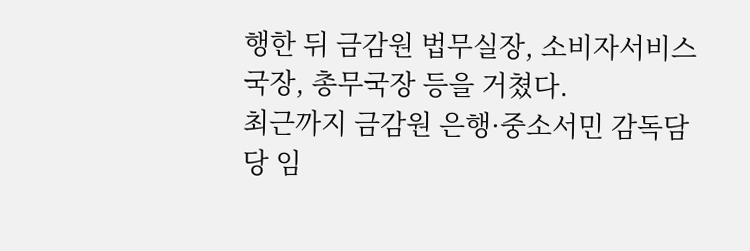행한 뒤 금감원 법무실장, 소비자서비스국장, 총무국장 등을 거쳤다.
최근까지 금감원 은행·중소서민 감독담당 임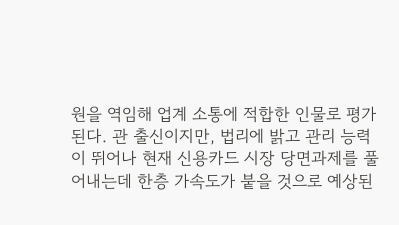원을 역임해 업계 소통에 적합한 인물로 평가된다. 관 출신이지만, 법리에 밝고 관리 능력이 뛰어나 현재 신용카드 시장 당면과제를 풀어내는데 한층 가속도가 붙을 것으로 예상된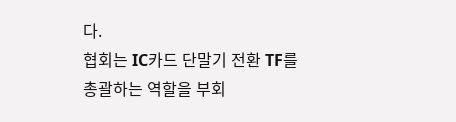다.
협회는 IC카드 단말기 전환 TF를 총괄하는 역할을 부회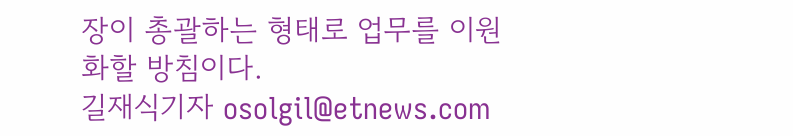장이 총괄하는 형태로 업무를 이원화할 방침이다.
길재식기자 osolgil@etnews.com